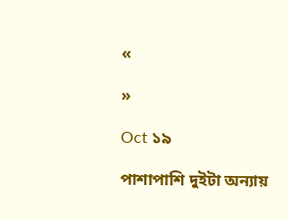«

»

Oct ১৯

পাশাপাশি দুইটা অন্যায়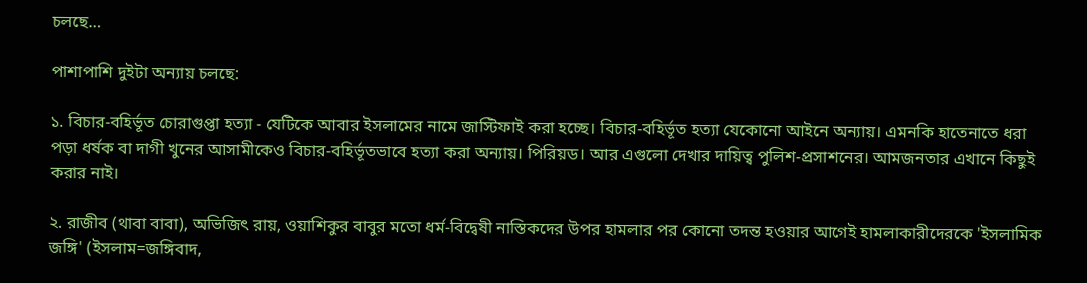চলছে…

পাশাপাশি দুইটা অন্যায় চলছে:

১. বিচার-বহির্ভূত চোরাগুপ্তা হত্যা - যেটিকে আবার ইসলামের নামে জাস্টিফাই করা হচ্ছে। বিচার-বহির্ভূত হত্যা যেকোনো আইনে অন্যায়। এমনকি হাতেনাতে ধরা পড়া ধর্ষক বা দাগী খুনের আসামীকেও বিচার-বহির্ভূতভাবে হত্যা করা অন্যায়। পিরিয়ড। আর এগুলো দেখার দায়িত্ব পুলিশ-প্রসাশনের। আমজনতার এখানে কিছুই করার নাই।

২. রাজীব (থাবা বাবা), অভিজিৎ রায়, ওয়াশিকুর বাবুর মতো ধর্ম-বিদ্বেষী নাস্তিকদের উপর হামলার পর কোনো তদন্ত হওয়ার আগেই হামলাকারীদেরকে 'ইসলামিক জঙ্গি' (ইসলাম=জঙ্গিবাদ,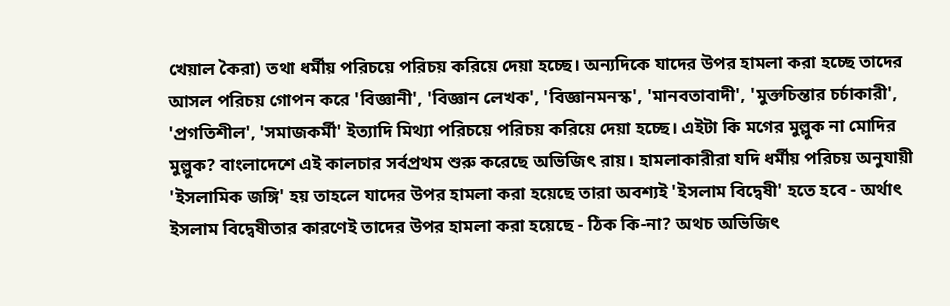খেয়াল কৈরা) তথা ধর্মীয় পরিচয়ে পরিচয় করিয়ে দেয়া হচ্ছে। অন্যদিকে যাদের উপর হামলা করা হচ্ছে তাদের আসল পরিচয় গোপন করে 'বিজ্ঞানী', 'বিজ্ঞান লেখক', 'বিজ্ঞানমনস্ক', 'মানবতাবাদী', 'মুক্তচিন্তার চর্চাকারী', 'প্রগতিশীল', 'সমাজকর্মী' ইত্যাদি মিথ্যা পরিচয়ে পরিচয় করিয়ে দেয়া হচ্ছে। এইটা কি মগের মুল্লুক না মোদির মুল্লুক? বাংলাদেশে এই কালচার সর্বপ্রথম শুরু করেছে অভিজিৎ রায়। হামলাকারীরা যদি ধর্মীয় পরিচয় অনুযায়ী 'ইসলামিক জঙ্গি' হয় তাহলে যাদের উপর হামলা করা হয়েছে তারা অবশ্যই 'ইসলাম বিদ্বেষী' হতে হবে - অর্থাৎ ইসলাম বিদ্বেষীতার কারণেই তাদের উপর হামলা করা হয়েছে - ঠিক কি-না? অথচ অভিজিৎ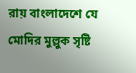রায় বাংলাদেশে যে মোদির মুল্লুক সৃষ্টি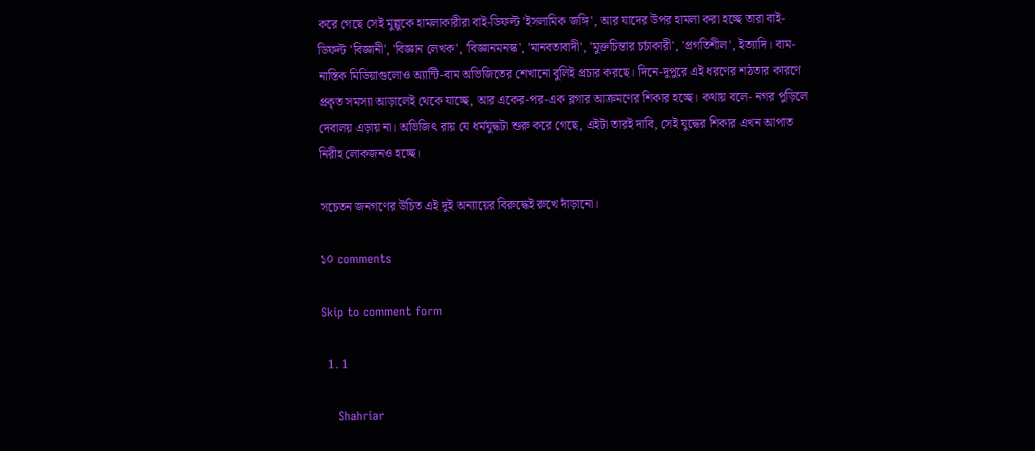করে গেছে সেই মুল্লুকে হামলাকারীরা বাই-ডিফল্ট 'ইসলামিক জঙ্গি', আর যাদের উপর হামলা করা হচ্ছে তারা বাই-ডিফল্ট 'বিজ্ঞানী', 'বিজ্ঞান লেখক', 'বিজ্ঞানমনস্ক', 'মানবতাবাদী', 'মুক্তচিন্তার চর্চাকারী', 'প্রগতিশীল', ইত্যাদি। বাম-নাস্তিক মিডিয়াগুলোও অ্যান্টি-বাম অভিজিতের শেখানো বুলিই প্রচার করছে। দিনে-দুপুরে এই ধরণের শঠতার কারণে প্রকৃত সমস্যা আড়ালেই থেকে যাচ্ছে, আর একের-পর-এক ব্লগার আক্রমণের শিকার হচ্ছে। কথায় বলে- নগর পুড়িলে দেবালয় এড়ায় না। অভিজিৎ রায় যে ধর্মযুদ্ধটা শুরু করে গেছে, এইটা তারই দাবি, সেই যুদ্ধের শিকার এখন আপাত নিরীহ লোকজনও হচ্ছে।

সচেতন জনগণের উচিত এই দুই অন্যায়ের বিরুদ্ধেই রুখে দাঁড়ানো।

১০ comments

Skip to comment form

  1. 1

    Shahriar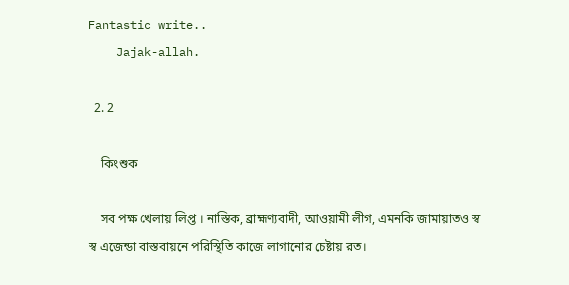Fantastic write..
    Jajak-allah.

  2. 2

    কিংশুক

    সব পক্ষ খেলায় লিপ্ত । নাস্তিক, ব্রাহ্মণ্যবাদী, আওয়ামী লীগ, এমনকি জামায়াতও স্ব স্ব এজেন্ডা বাস্তবায়নে পরিস্থিতি কাজে লাগানোর চেষ্টায় রত।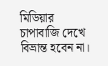মিডিয়ার চাপাবাজি দেখে বিভ্রান্ত হবেন না।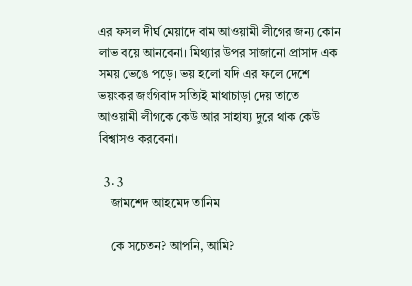এর ফসল দীর্ঘ মেয়াদে বাম আওয়ামী লীগের জন্য কোন লাভ বয়ে আনবেনা। মিথ্যার উপর সাজানো প্রাসাদ এক সময় ভেঙে পড়ে। ভয় হলো যদি এর ফলে দেশে ভয়ংকর জংগিবাদ সত্যিই মাথাচাড়া দেয় তাতে আওয়ামী লীগকে কেউ আর সাহায্য দুরে থাক কেউ বিশ্বাসও করবেনা।

  3. 3
    জামশেদ আহমেদ তানিম

    কে সচেতন? আপনি, আমি?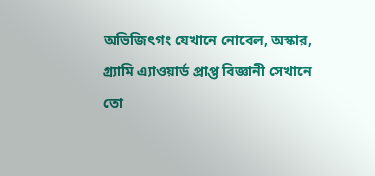অভিজিৎগং যেখানে নোবেল, অস্কার, গ্র্যামি এ্যাওয়ার্ড প্রাপ্ত বিজ্ঞানী সেখানে তো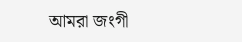আমরা জংগী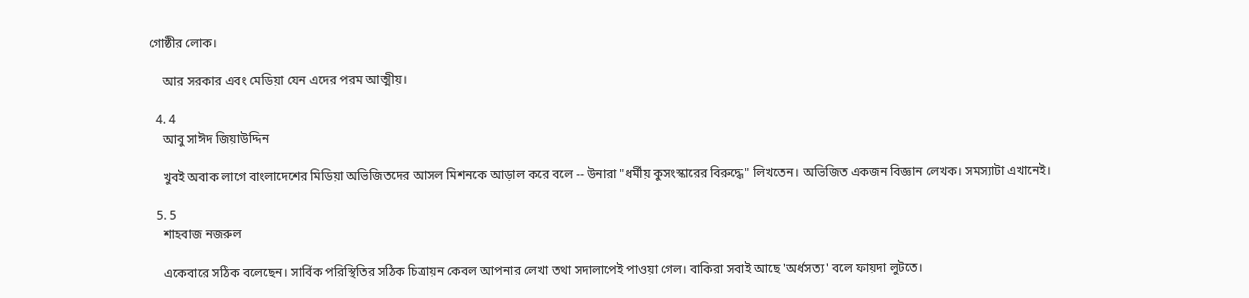গোষ্ঠীর লোক।

    আর সরকার এবং মেডিয়া যেন এদের পরম আত্মীয়।

  4. 4
    আবু সাঈদ জিয়াউদ্দিন

    খুবই অবাক লাগে বাংলাদেশের মিডিয়া অভিজিতদের আসল মিশনকে আড়াল করে বলে -- উনারা "ধর্মীয় কুসংস্কারের বিরুদ্ধে" লিখতেন। অভিজিত একজন বিজ্ঞান লেখক। সমস্যাটা এখানেই।

  5. 5
    শাহবাজ নজরুল

    একেবারে সঠিক বলেছেন। সার্বিক পরিস্থিতির সঠিক চিত্রায়ন কেবল আপনার লেখা তথা সদালাপেই পাওয়া গেল। বাকিরা সবাই আছে 'অর্ধসত্য' বলে ফায়দা লুটতে।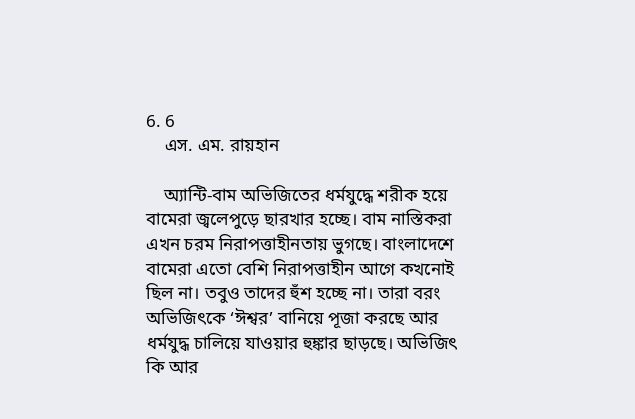6. 6
    এস. এম. রায়হান

    অ্যান্টি-বাম অভিজিতের ধর্মযুদ্ধে শরীক হয়ে বামেরা জ্বলেপুড়ে ছারখার হচ্ছে। বাম নাস্তিকরা এখন চরম নিরাপত্তাহীনতায় ভুগছে। বাংলাদেশে বামেরা এতো বেশি নিরাপত্তাহীন আগে কখনোই ছিল না। তবুও তাদের হুঁশ হচ্ছে না। তারা বরং অভিজিৎকে ‘ঈশ্বর’ বানিয়ে পূজা করছে আর ধর্মযুদ্ধ চালিয়ে যাওয়ার হুঙ্কার ছাড়ছে। অভিজিৎ কি আর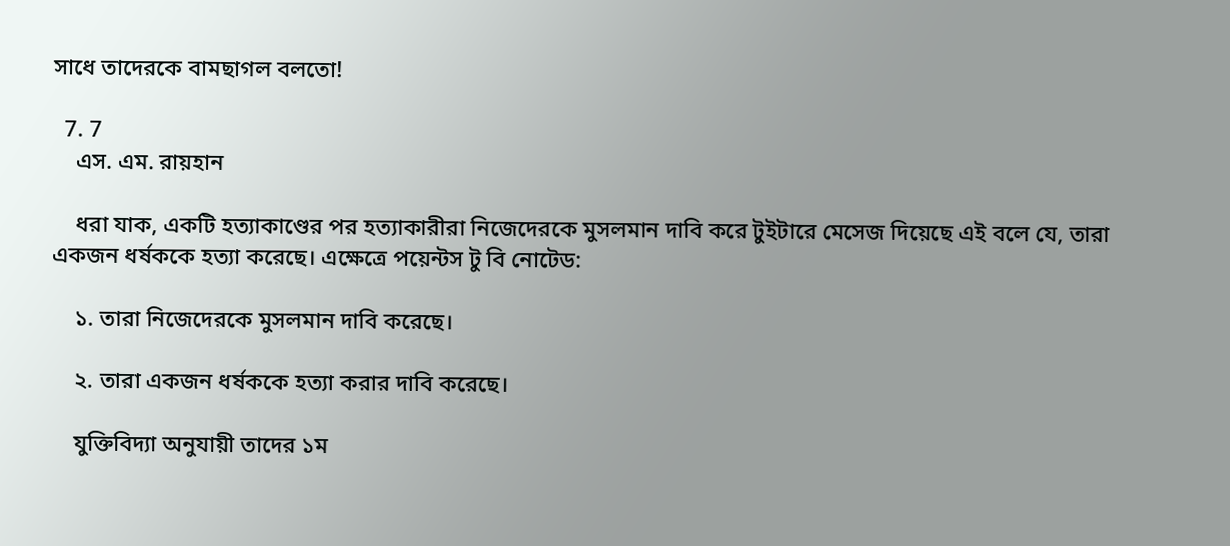সাধে তাদেরকে বামছাগল বলতো!

  7. 7
    এস. এম. রায়হান

    ধরা যাক, একটি হত্যাকাণ্ডের পর হত্যাকারীরা নিজেদেরকে মুসলমান দাবি করে টুইটারে মেসেজ দিয়েছে এই বলে যে, তারা একজন ধর্ষককে হত্যা করেছে। এক্ষেত্রে পয়েন্টস টু বি নোটেড:

    ১. তারা নিজেদেরকে মুসলমান দাবি করেছে।

    ২. তারা একজন ধর্ষককে হত্যা করার দাবি করেছে।

    যুক্তিবিদ্যা অনুযায়ী তাদের ১ম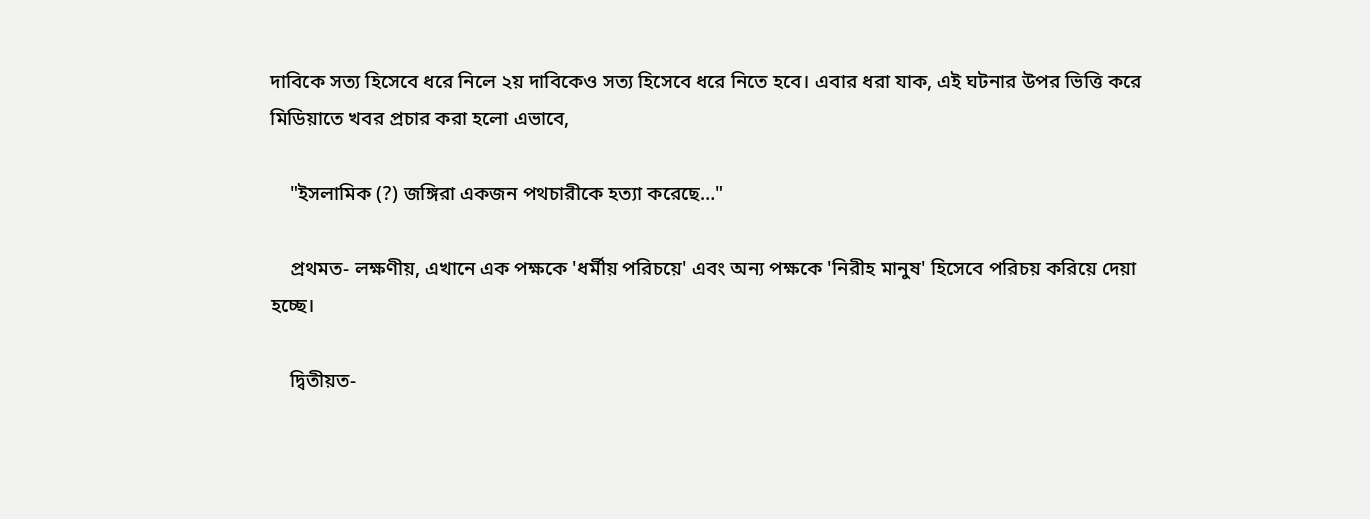দাবিকে সত্য হিসেবে ধরে নিলে ২য় দাবিকেও সত্য হিসেবে ধরে নিতে হবে। এবার ধরা যাক, এই ঘটনার উপর ভিত্তি করে মিডিয়াতে খবর প্রচার করা হলো এভাবে,

    "ইসলামিক (?) জঙ্গিরা একজন পথচারীকে হত্যা করেছে…"

    প্রথমত- লক্ষণীয়, এখানে এক পক্ষকে 'ধর্মীয় পরিচয়ে' এবং অন্য পক্ষকে 'নিরীহ মানুষ' হিসেবে পরিচয় করিয়ে দেয়া হচ্ছে।

    দ্বিতীয়ত-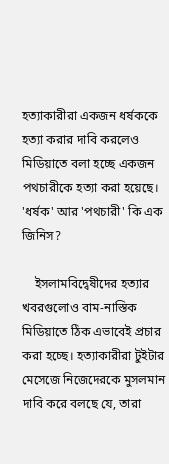হত্যাকারীরা একজন ধর্ষককে হত্যা করার দাবি করলেও মিডিয়াতে বলা হচ্ছে একজন পথচারীকে হত্যা করা হয়েছে। 'ধর্ষক' আর 'পথচারী' কি এক জিনিস?

    ইসলামবিদ্বেষীদের হত্যার খবরগুলোও বাম-নাস্তিক মিডিয়াতে ঠিক এভাবেই প্রচার করা হচ্ছে। হত্যাকারীরা টুইটার মেসেজে নিজেদেরকে মুসলমান দাবি করে বলছে যে, তারা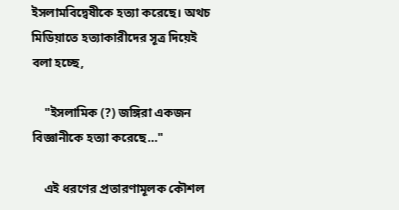ইসলামবিদ্বেষীকে হত্যা করেছে। অথচ মিডিয়াতে হত্যাকারীদের সূত্র দিয়েই বলা হচ্ছে,

    "ইসলামিক (?) জঙ্গিরা একজন বিজ্ঞানীকে হত্যা করেছে…"

    এই ধরণের প্রতারণামূলক কৌশল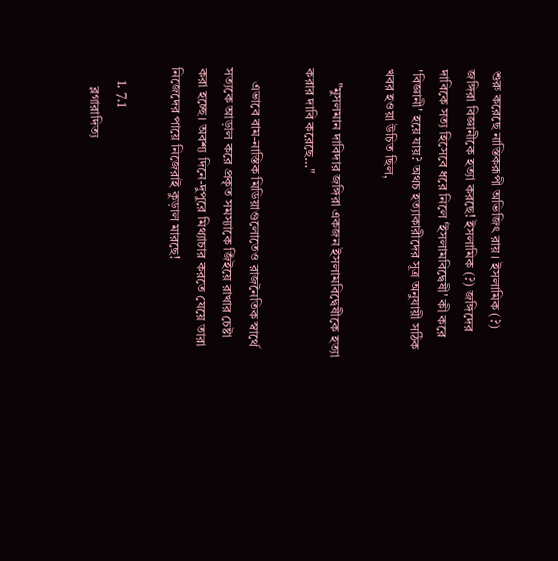শুরু করেছে নাস্তিকরূপী অভিজিৎ রায়। ইসলামিক (?) জঙ্গিরা বিজ্ঞানীকে হত্যা করছে! ইসলামিক (?) জঙ্গিদের দাবিকে সত্য হিসেবে ধরে নিলে 'ইসলামবিদ্বেষী' কী করে 'বিজ্ঞানী' হয়ে যায়? অথচ হত্যাকারীদের সূত্র অনুযায়ী সঠিক খবর হওয়া উচিত ছিল,

    "মুসলমান দাবিদার জঙ্গিরা একজন ইসলামবিদ্বেষীকে হত্যা করার দাবি করেছে…"

    এভাবে বাম-নাস্তিক মিডিয়াগুলোতেও রাজনৈতিক স্বার্থে সত্যকে আড়াল করে প্রকৃত সমস্যাকে জিঁইয়ে রাখার চেষ্টা করা হচ্ছে। অবশ্য দিনে-দুপুরে মিথ্যাচার করতে যেয়ে তারা নিজেদের পায়ে নিজেরাই কুড়াল মারছে!

    1. 7.1
      ব্লগারাদিত্য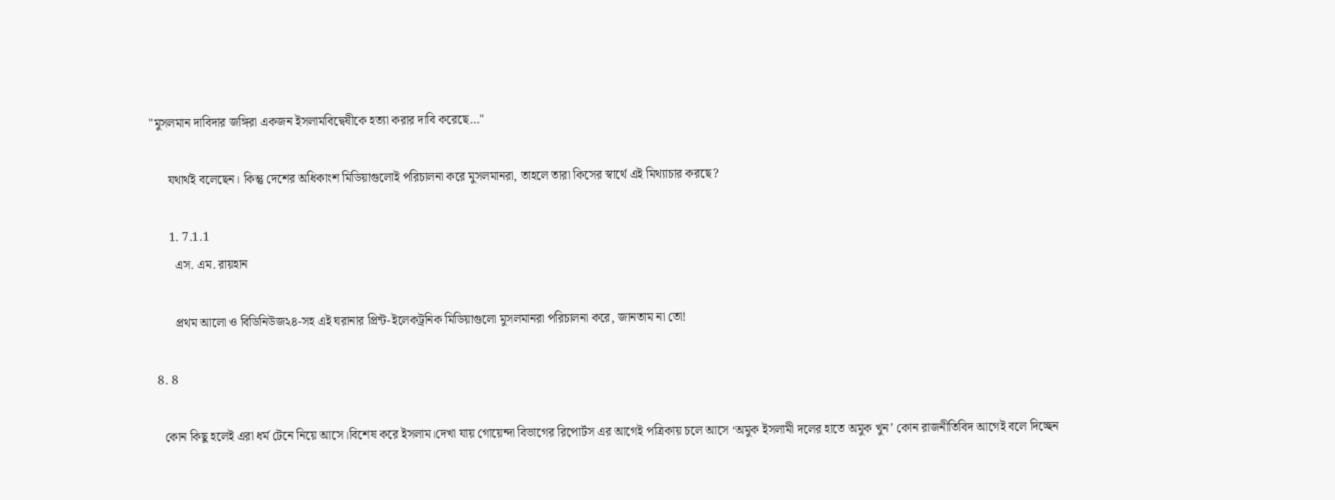"মুসলমান দাবিদার জঙ্গিরা একজন ইসলামবিদ্বেষীকে হত্যা করার দাবি করেছে…"

      যথার্থই বলেছেন। কিন্তু দেশের অধিকাংশ মিডিয়াগুলোই পরিচালনা করে মুসলমানরা, তাহলে তারা কিসের স্বার্থে এই মিথ্যাচার করছে?

      1. 7.1.1
        এস. এম. রায়হান

        প্রথম আলো ও বিডিনিউজ২৪-সহ এই ঘরানার প্রিন্ট-ইলেকট্রনিক মিডিয়াগুলো মুসলমানরা পরিচালনা করে, জানতাম না তো!

  8. 8

    কোন কিছু হলেই এরা ধর্ম টেনে নিয়ে আসে।বিশেষ করে ইসলাম।দেখা যায় গোয়েন্দা বিভাগের রিপোর্টস এর আগেই পত্রিকায় চলে আসে ‘অমুক ইসলামী দলের হাতে অমুক খুন’ কোন রাজনীতিবিদ আগেই বলে দিচ্ছেন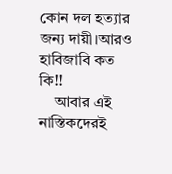কোন দল হত্যার জন্য দায়ী।আরও হাবিজাবি কত কি!!
    আবার এই নাস্তিকদেরই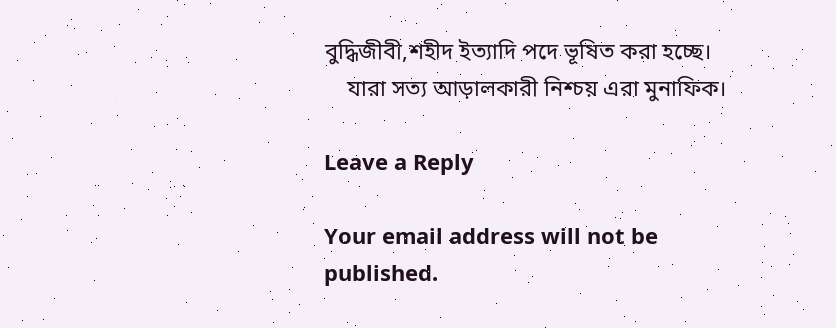বুদ্ধিজীবী,শহীদ ইত্যাদি পদে ভূষিত করা হচ্ছে।
    যারা সত্য আড়ালকারী নিশ্চয় এরা মুনাফিক।

Leave a Reply

Your email address will not be published.